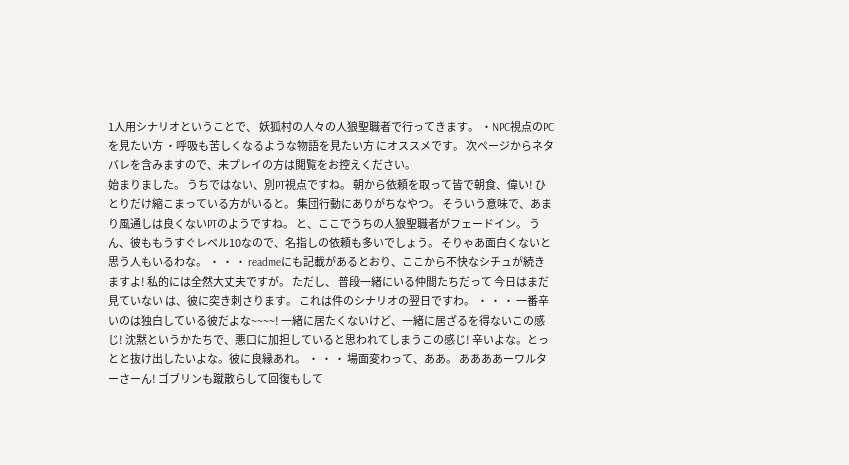1人用シナリオということで、 妖狐村の人々の人狼聖職者で行ってきます。 ・NPC視点のPCを見たい方 ・呼吸も苦しくなるような物語を見たい方 にオススメです。 次ページからネタバレを含みますので、未プレイの方は閲覧をお控えください。
始まりました。 うちではない、別PT視点ですね。 朝から依頼を取って皆で朝食、偉い! ひとりだけ縮こまっている方がいると。 集団行動にありがちなやつ。 そういう意味で、あまり風通しは良くないPTのようですね。 と、ここでうちの人狼聖職者がフェードイン。 うん、彼ももうすぐレベル10なので、名指しの依頼も多いでしょう。 そりゃあ面白くないと思う人もいるわな。 ・ ・ ・ readmeにも記載があるとおり、ここから不快なシチュが続きますよ! 私的には全然大丈夫ですが。 ただし、 普段一緒にいる仲間たちだって 今日はまだ見ていない は、彼に突き刺さります。 これは件のシナリオの翌日ですわ。 ・ ・ ・ 一番辛いのは独白している彼だよな~~~~! 一緒に居たくないけど、一緒に居ざるを得ないこの感じ! 沈黙というかたちで、悪口に加担していると思われてしまうこの感じ! 辛いよな。とっとと抜け出したいよな。彼に良縁あれ。 ・ ・ ・ 場面変わって、ああ。 ああああーワルターさーん! ゴブリンも蹴散らして回復もして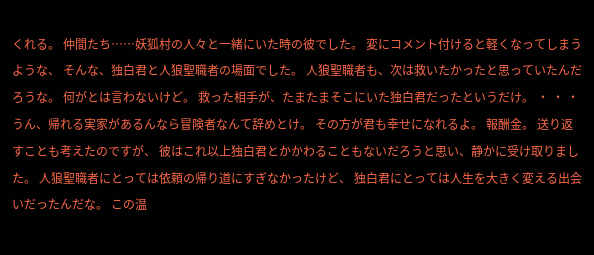くれる。 仲間たち……妖狐村の人々と一緒にいた時の彼でした。 変にコメント付けると軽くなってしまうような、 そんな、独白君と人狼聖職者の場面でした。 人狼聖職者も、次は救いたかったと思っていたんだろうな。 何がとは言わないけど。 救った相手が、たまたまそこにいた独白君だったというだけ。 ・ ・ ・ うん、帰れる実家があるんなら冒険者なんて辞めとけ。 その方が君も幸せになれるよ。 報酬金。 送り返すことも考えたのですが、 彼はこれ以上独白君とかかわることもないだろうと思い、静かに受け取りました。 人狼聖職者にとっては依頼の帰り道にすぎなかったけど、 独白君にとっては人生を大きく変える出会いだったんだな。 この温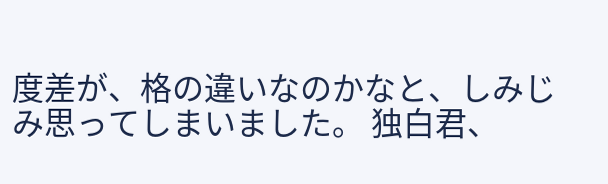度差が、格の違いなのかなと、しみじみ思ってしまいました。 独白君、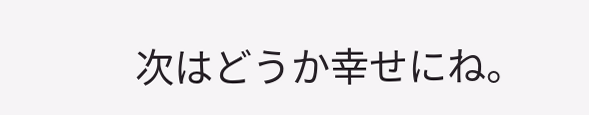次はどうか幸せにね。